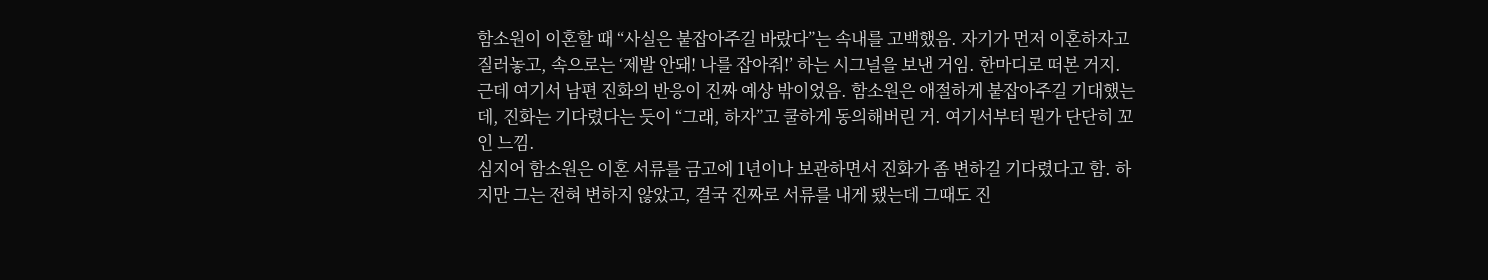함소원이 이혼할 때 “사실은 붙잡아주길 바랐다”는 속내를 고백했음. 자기가 먼저 이혼하자고 질러놓고, 속으로는 ‘제발 안돼! 나를 잡아줘!’ 하는 시그널을 보낸 거임. 한마디로 떠본 거지.
근데 여기서 남편 진화의 반응이 진짜 예상 밖이었음. 함소원은 애절하게 붙잡아주길 기대했는데, 진화는 기다렸다는 듯이 “그래, 하자”고 쿨하게 동의해버린 거. 여기서부터 뭔가 단단히 꼬인 느낌.
심지어 함소원은 이혼 서류를 금고에 1년이나 보관하면서 진화가 좀 변하길 기다렸다고 함. 하지만 그는 전혀 변하지 않았고, 결국 진짜로 서류를 내게 됐는데 그때도 진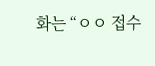화는 “ㅇㅇ 접수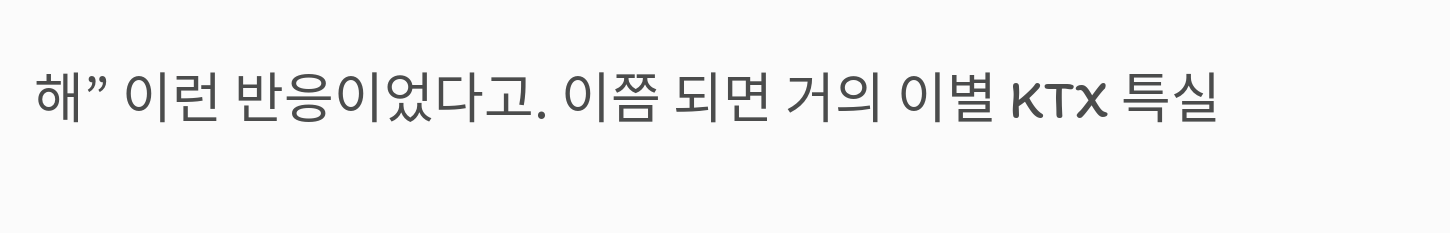해” 이런 반응이었다고. 이쯤 되면 거의 이별 KTX 특실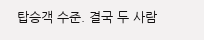탑승객 수준. 결국 두 사람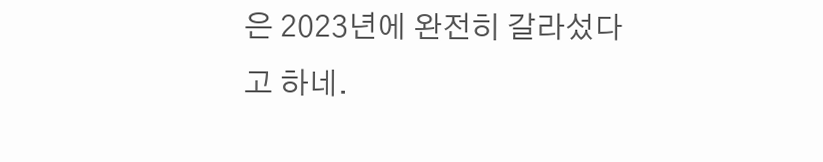은 2023년에 완전히 갈라섰다고 하네.